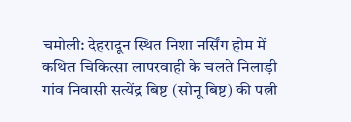चमोली: देहरादून स्थित निशा नर्सिंग होम में कथित चिकित्सा लापरवाही के चलते निलाड़ी गांव निवासी सत्येंद्र बिष्ट (सोनू बिष्ट) की पत्नी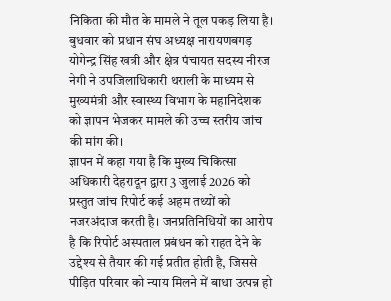निकिता की मौत के मामले ने तूल पकड़ लिया है। बुधवार को प्रधान संघ अध्यक्ष नारायणबगड़ योगेन्द्र सिंह खत्री और क्षेत्र पंचायत सदस्य नीरज नेगी ने उपजिलाधिकारी थराली के माध्यम से मुख्यमंत्री और स्वास्थ्य विभाग के महानिदेशक को ज्ञापन भेजकर मामले की उच्च स्तरीय जांच की मांग की।
ज्ञापन में कहा गया है कि मुख्य चिकित्सा अधिकारी देहरादून द्वारा 3 जुलाई 2026 को प्रस्तुत जांच रिपोर्ट कई अहम तथ्यों को नजरअंदाज करती है। जनप्रतिनिधियों का आरोप है कि रिपोर्ट अस्पताल प्रबंधन को राहत देने के उद्देश्य से तैयार की गई प्रतीत होती है, जिससे पीड़ित परिवार को न्याय मिलने में बाधा उत्पन्न हो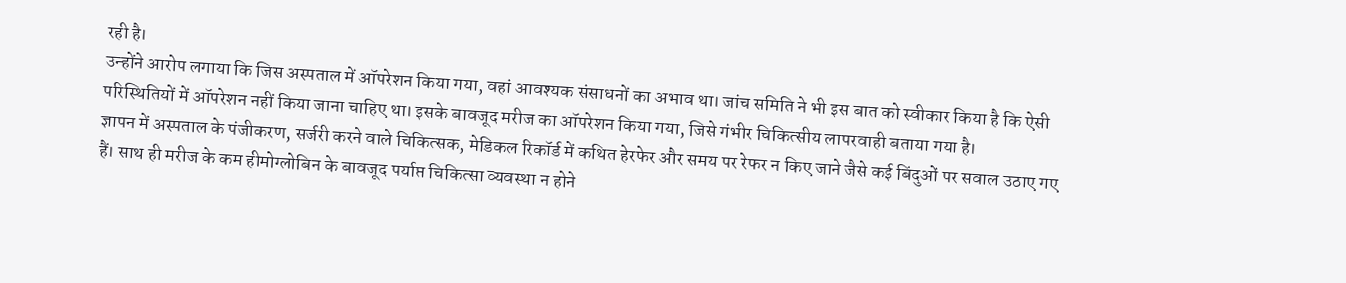रही है।
उन्होंने आरोप लगाया कि जिस अस्पताल में ऑपरेशन किया गया, वहां आवश्यक संसाधनों का अभाव था। जांच समिति ने भी इस बात को स्वीकार किया है कि ऐसी परिस्थितियों में ऑपरेशन नहीं किया जाना चाहिए था। इसके बावजूद मरीज का ऑपरेशन किया गया, जिसे गंभीर चिकित्सीय लापरवाही बताया गया है।
ज्ञापन में अस्पताल के पंजीकरण, सर्जरी करने वाले चिकित्सक, मेडिकल रिकॉर्ड में कथित हेरफेर और समय पर रेफर न किए जाने जैसे कई बिंदुओं पर सवाल उठाए गए हैं। साथ ही मरीज के कम हीमोग्लोबिन के बावजूद पर्याप्त चिकित्सा व्यवस्था न होने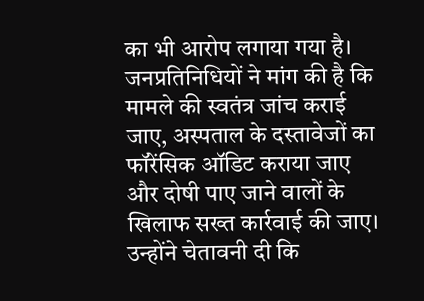का भी आरोप लगाया गया है।
जनप्रतिनिधियों ने मांग की है कि मामले की स्वतंत्र जांच कराई जाए, अस्पताल के दस्तावेजों का फॉरेंसिक ऑडिट कराया जाए और दोषी पाए जाने वालों के खिलाफ सख्त कार्रवाई की जाए। उन्होंने चेतावनी दी कि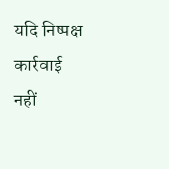यदि निष्पक्ष कार्रवाई नहीं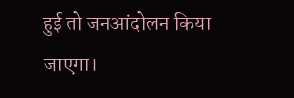हुई तो जनआंदोलन किया जाएगा।